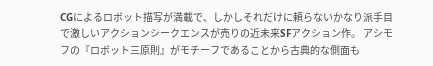CGによるロボット描写が満載で、しかしそれだけに頼らないかなり派手目で激しいアクションシークエンスが売りの近未来SFアクション作。 アシモフの『ロボット三原則』がモチーフであることから古典的な側面も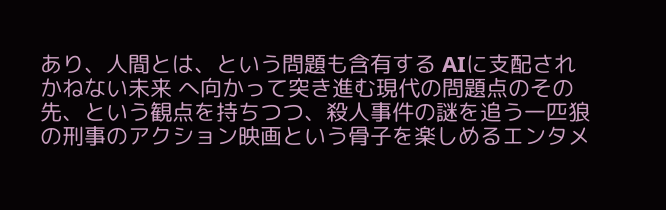あり、人間とは、という問題も含有する AIに支配されかねない未来 へ向かって突き進む現代の問題点のその先、という観点を持ちつつ、殺人事件の謎を追う一匹狼の刑事のアクション映画という骨子を楽しめるエンタメ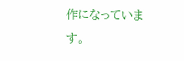作になっています。